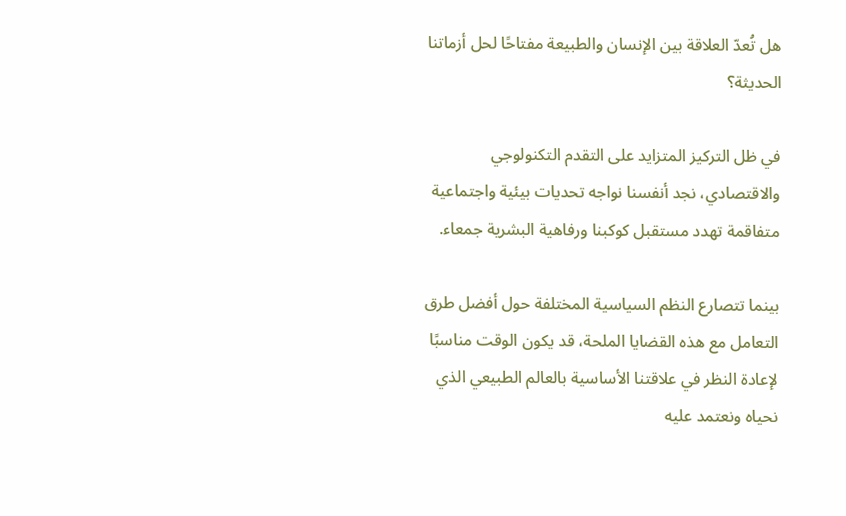هل تُعدّ العلاقة بين الإنسان والطبيعة مفتاحًا لحل أزماتنا الحديثة؟

في ظل التركيز المتزايد على التقدم التكنولوجي والاقتصادي، نجد أنفسنا نواجه تحديات بيئية واجتماعية متفاقمة تهدد مستقبل كوكبنا ورفاهية البشرية جمعاء.

بينما تتصارع النظم السياسية المختلفة حول أفضل طرق التعامل مع هذه القضايا الملحة، قد يكون الوقت مناسبًا لإعادة النظر في علاقتنا الأساسية بالعالم الطبيعي الذي نحياه ونعتمد عليه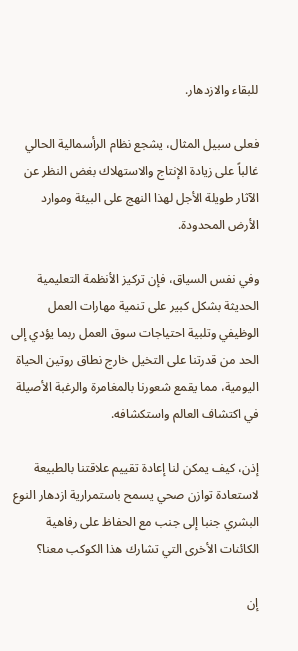للبقاء والازدهار.

فعلى سبيل المثال، يشجع نظام الرأسمالية الحالي غالباً على زيادة الإنتاج والاستهلاك بغض النظر عن الآثار طويلة الأجل لهذا النهج على البيئة وموارد الأرض المحدودة.

وفي نفس السياق، فإن تركيز الأنظمة التعليمية الحديثة بشكل كبير على تنمية مهارات العمل الوظيفي وتلبية احتياجات سوق العمل ربما يؤدي إلى الحد من قدرتنا على التخيل خارج نطاق روتين الحياة اليومية، مما يقمع شعورنا بالمغامرة والرغبة الأصيلة في اكتشاف العالم واستكشافه.

إذن، كيف يمكن لنا إعادة تقييم علاقتنا بالطبيعة لاستعادة توازن صحي يسمح باستمرارية ازدهار النوع البشري جنبا إلى جنب مع الحفاظ على رفاهية الكائنات الأخرى التي تشارك هذا الكوكب معنا؟

إن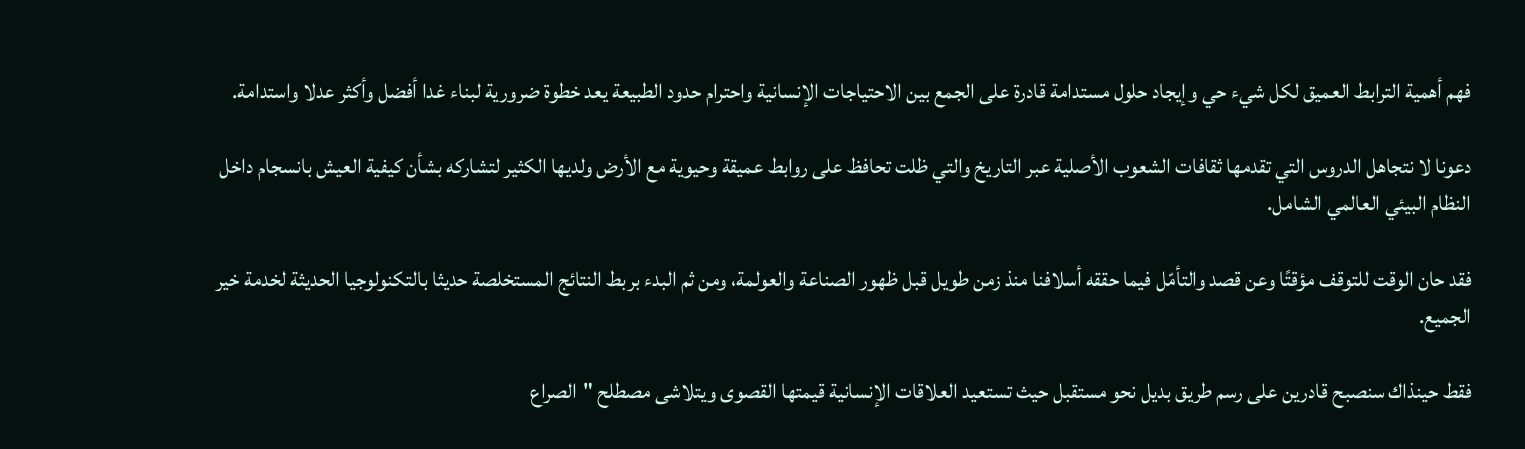فهم أهمية الترابط العميق لكل شيء حي وإيجاد حلول مستدامة قادرة على الجمع بين الاحتياجات الإنسانية واحترام حدود الطبيعة يعد خطوة ضرورية لبناء غدا أفضل وأكثر عدلا واستدامة.

دعونا لا نتجاهل الدروس التي تقدمها ثقافات الشعوب الأصلية عبر التاريخ والتي ظلت تحافظ على روابط عميقة وحيوية مع الأرض ولديها الكثير لتشاركه بشأن كيفية العيش بانسجام داخل النظام البيئي العالمي الشامل.

فقد حان الوقت للتوقف مؤقتًا وعن قصد والتأمّل فيما حققه أسلافنا منذ زمن طويل قبل ظهور الصناعة والعولمة، ومن ثم البدء بربط النتائج المستخلصة حديثا بالتكنولوجيا الحديثة لخدمة خير الجميع.

فقط حينذاك سنصبح قادرين على رسم طريق بديل نحو مستقبل حيث تستعيد العلاقات الإنسانية قيمتها القصوى ويتلاشى مصطلح "الصراع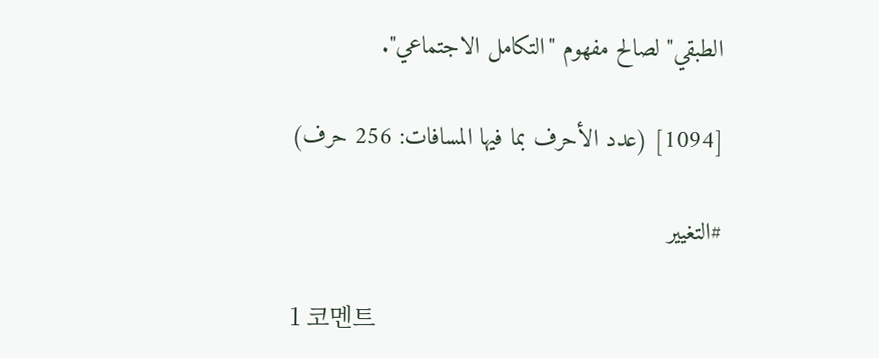الطبقي" لصالح مفهوم "التكامل الاجتماعي".

[1094] (عدد الأحرف بما فيها المسافات: 256 حرف)

#التغيير

1 코멘트